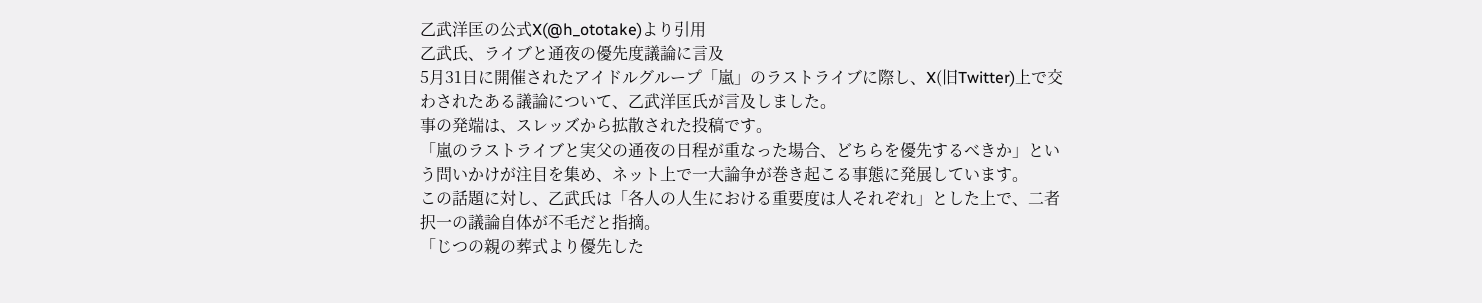乙武洋匡の公式X(@h_ototake)より引用
乙武氏、ライブと通夜の優先度議論に言及
5月31日に開催されたアイドルグループ「嵐」のラストライブに際し、X(旧Twitter)上で交わされたある議論について、乙武洋匡氏が言及しました。
事の発端は、スレッズから拡散された投稿です。
「嵐のラストライブと実父の通夜の日程が重なった場合、どちらを優先するべきか」という問いかけが注目を集め、ネット上で一大論争が巻き起こる事態に発展しています。
この話題に対し、乙武氏は「各人の人生における重要度は人それぞれ」とした上で、二者択一の議論自体が不毛だと指摘。
「じつの親の葬式より優先した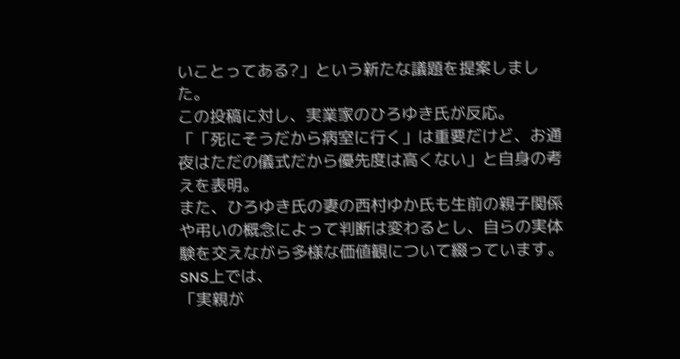いことってある?」という新たな議題を提案しました。
この投稿に対し、実業家のひろゆき氏が反応。
「「死にそうだから病室に行く」は重要だけど、お通夜はただの儀式だから優先度は高くない」と自身の考えを表明。
また、ひろゆき氏の妻の西村ゆか氏も生前の親子関係や弔いの概念によって判断は変わるとし、自らの実体験を交えながら多様な価値観について綴っています。
SNS上では、
「実親が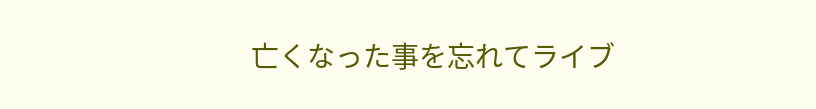亡くなった事を忘れてライブ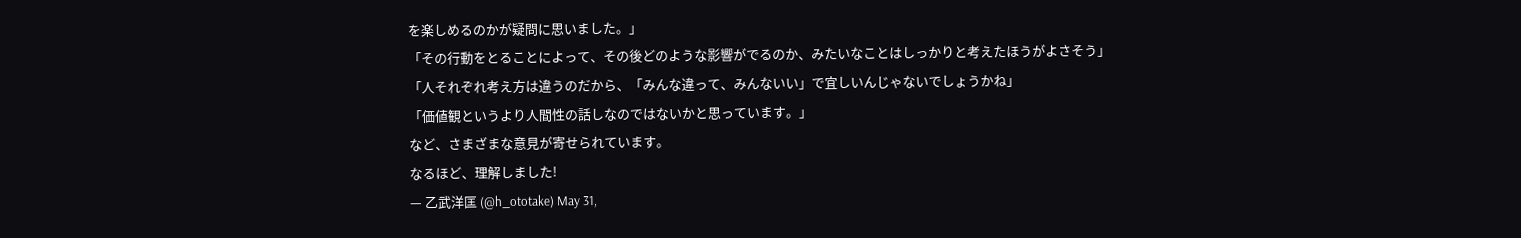を楽しめるのかが疑問に思いました。」
「その行動をとることによって、その後どのような影響がでるのか、みたいなことはしっかりと考えたほうがよさそう」
「人それぞれ考え方は違うのだから、「みんな違って、みんないい」で宜しいんじゃないでしょうかね」
「価値観というより人間性の話しなのではないかと思っています。」
など、さまざまな意見が寄せられています。
なるほど、理解しました!
— 乙武洋匡 (@h_ototake) May 31,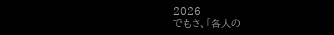2026
でもさ、「各人の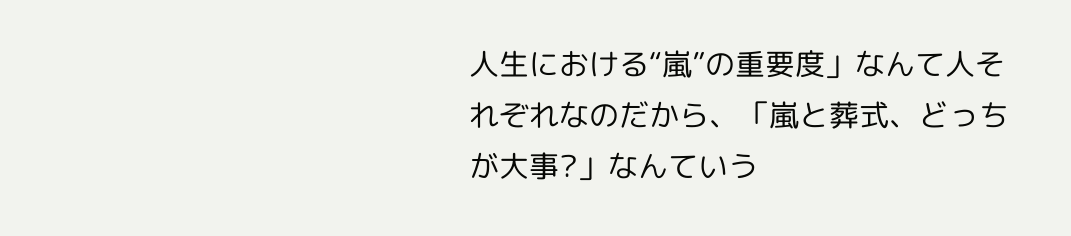人生における“嵐”の重要度」なんて人それぞれなのだから、「嵐と葬式、どっちが大事?」なんていう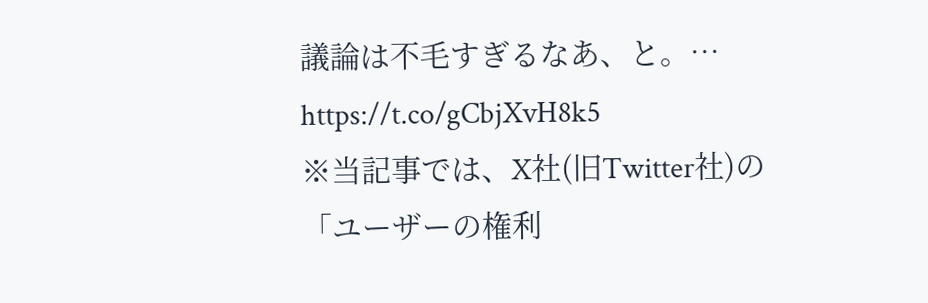議論は不毛すぎるなあ、と。… https://t.co/gCbjXvH8k5
※当記事では、X社(旧Twitter社)の「ユーザーの権利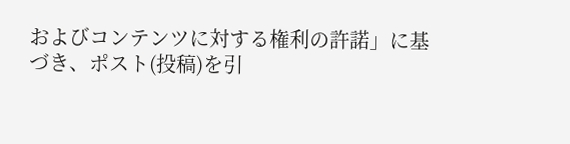およびコンテンツに対する権利の許諾」に基づき、ポスト(投稿)を引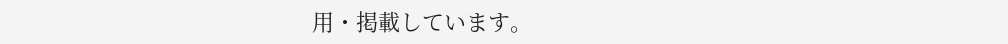用・掲載しています。